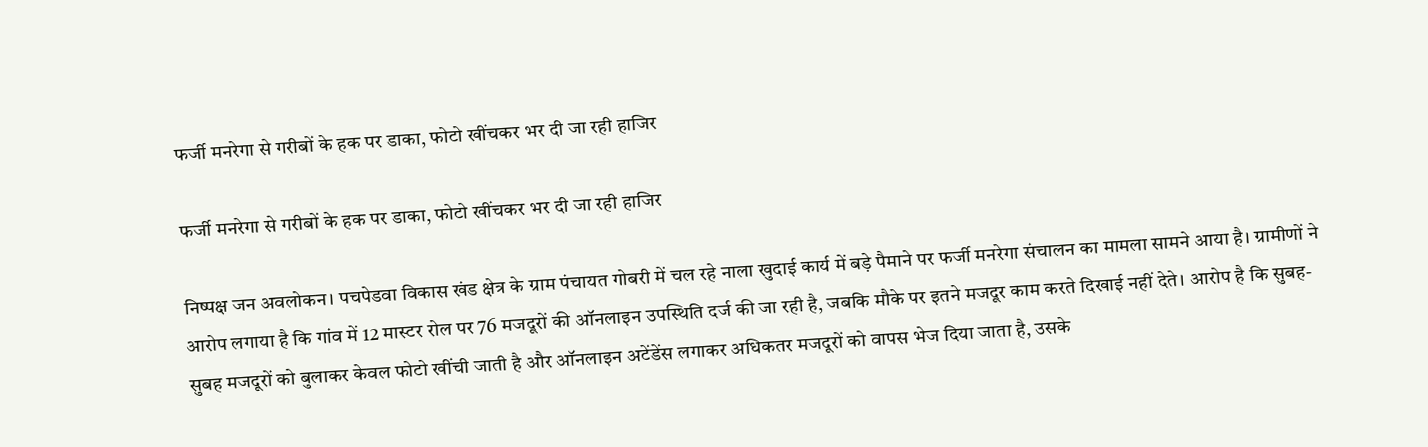फर्जी मनरेगा से गरीबों के हक पर डाका, फोटो खींचकर भर दी जा रही हाजिर

फर्जी मनरेगा से गरीबों के हक पर डाका, फोटो खींचकर भर दी जा रही हाजिर

निष्पक्ष जन अवलोकन। पचपेडवा विकास खंड क्षेत्र के ग्राम पंचायत गोबरी में चल रहे नाला खुदाई कार्य में बड़े पैमाने पर फर्जी मनरेगा संचालन का मामला सामने आया है। ग्रामीणों ने आरोप लगाया है कि गांव में 12 मास्टर रोल पर 76 मजदूरों की ऑनलाइन उपस्थिति दर्ज की जा रही है, जबकि मौके पर इतने मजदूर काम करते दिखाई नहीं देते। आरोप है कि सुबह-सुबह मजदूरों को बुलाकर केवल फोटो खींची जाती है और ऑनलाइन अटेंडेंस लगाकर अधिकतर मजदूरों को वापस भेज दिया जाता है, उसके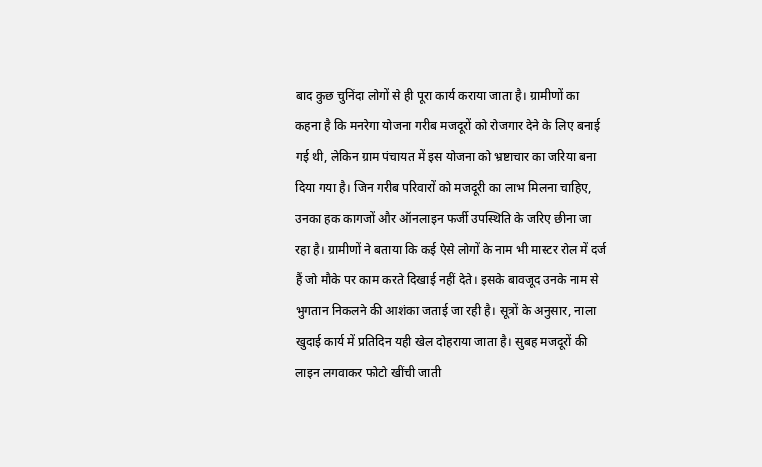बाद कुछ चुनिंदा लोगों से ही पूरा कार्य कराया जाता है। ग्रामीणों का कहना है कि मनरेगा योजना गरीब मजदूरों को रोजगार देने के लिए बनाई गई थी, लेकिन ग्राम पंचायत में इस योजना को भ्रष्टाचार का जरिया बना दिया गया है। जिन गरीब परिवारों को मजदूरी का लाभ मिलना चाहिए, उनका हक कागजों और ऑनलाइन फर्जी उपस्थिति के जरिए छीना जा रहा है। ग्रामीणों ने बताया कि कई ऐसे लोगों के नाम भी मास्टर रोल में दर्ज हैं जो मौके पर काम करते दिखाई नहीं देते। इसके बावजूद उनके नाम से भुगतान निकलने की आशंका जताई जा रही है। सूत्रों के अनुसार, नाला खुदाई कार्य में प्रतिदिन यही खेल दोहराया जाता है। सुबह मजदूरों की लाइन लगवाकर फोटो खींची जाती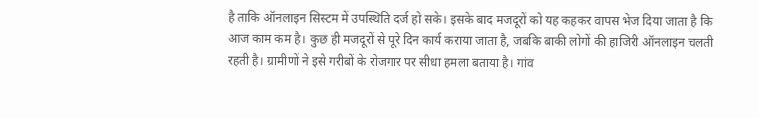है ताकि ऑनलाइन सिस्टम में उपस्थिति दर्ज हो सके। इसके बाद मजदूरों को यह कहकर वापस भेज दिया जाता है कि आज काम कम है। कुछ ही मजदूरों से पूरे दिन कार्य कराया जाता है, जबकि बाकी लोगों की हाजिरी ऑनलाइन चलती रहती है। ग्रामीणों ने इसे गरीबों के रोजगार पर सीधा हमला बताया है। गांव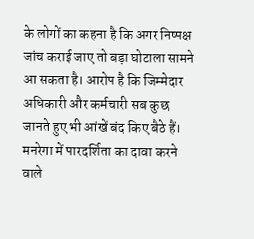के लोगों का कहना है कि अगर निष्पक्ष जांच कराई जाए तो बड़ा घोटाला सामने आ सकता है। आरोप है कि जिम्मेदार अधिकारी और कर्मचारी सब कुछ जानते हुए भी आंखें बंद किए बैठे हैं। मनरेगा में पारदर्शिता का दावा करने वाले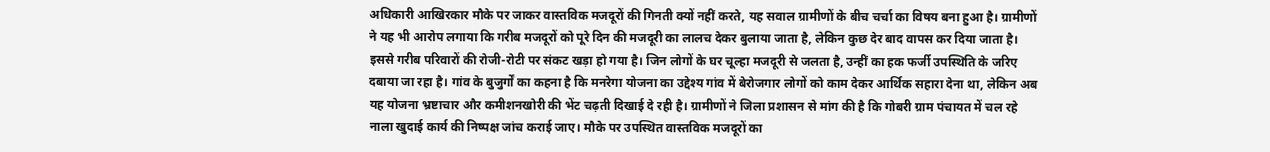अधिकारी आखिरकार मौके पर जाकर वास्तविक मजदूरों की गिनती क्यों नहीं करते, यह सवाल ग्रामीणों के बीच चर्चा का विषय बना हुआ है। ग्रामीणों ने यह भी आरोप लगाया कि गरीब मजदूरों को पूरे दिन की मजदूरी का लालच देकर बुलाया जाता है, लेकिन कुछ देर बाद वापस कर दिया जाता है। इससे गरीब परिवारों की रोजी-रोटी पर संकट खड़ा हो गया है। जिन लोगों के घर चूल्हा मजदूरी से जलता है, उन्हीं का हक फर्जी उपस्थिति के जरिए दबाया जा रहा है। गांव के बुजुर्गों का कहना है कि मनरेगा योजना का उद्देश्य गांव में बेरोजगार लोगों को काम देकर आर्थिक सहारा देना था, लेकिन अब यह योजना भ्रष्टाचार और कमीशनखोरी की भेंट चढ़ती दिखाई दे रही है। ग्रामीणों ने जिला प्रशासन से मांग की है कि गोबरी ग्राम पंचायत में चल रहे नाला खुदाई कार्य की निष्पक्ष जांच कराई जाए। मौके पर उपस्थित वास्तविक मजदूरों का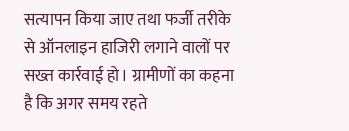सत्यापन किया जाए तथा फर्जी तरीके से ऑनलाइन हाजिरी लगाने वालों पर सख्त कार्रवाई हो। ग्रामीणों का कहना है कि अगर समय रहते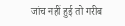जांच नहीं हुई तो गरीब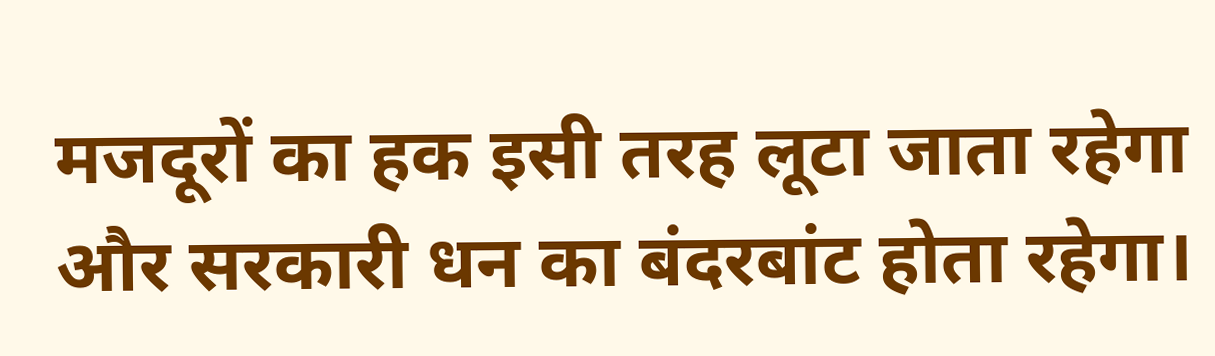मजदूरों का हक इसी तरह लूटा जाता रहेगा और सरकारी धन का बंदरबांट होता रहेगा।